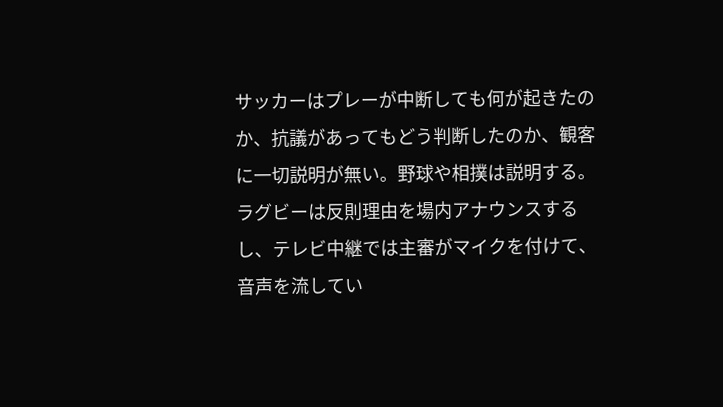サッカーはプレーが中断しても何が起きたのか、抗議があってもどう判断したのか、観客に一切説明が無い。野球や相撲は説明する。ラグビーは反則理由を場内アナウンスするし、テレビ中継では主審がマイクを付けて、音声を流してい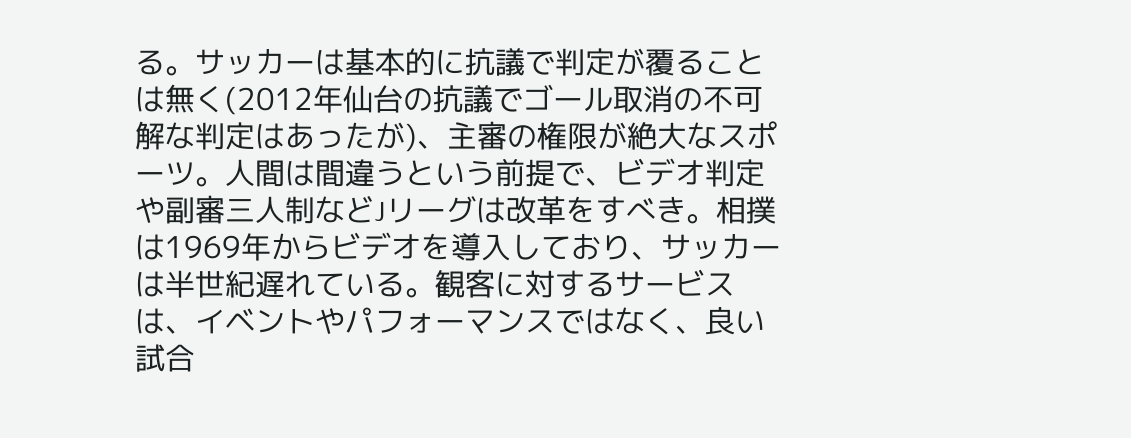る。サッカーは基本的に抗議で判定が覆ることは無く(2012年仙台の抗議でゴール取消の不可解な判定はあったが)、主審の権限が絶大なスポーツ。人間は間違うという前提で、ビデオ判定や副審三人制などJリーグは改革をすべき。相撲は1969年からビデオを導入しており、サッカーは半世紀遅れている。観客に対するサービスは、イベントやパフォーマンスではなく、良い試合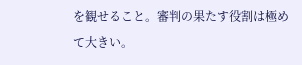を観せること。審判の果たす役割は極めて大きい。